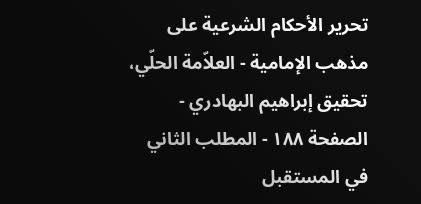تحرير الأحكام الشرعية على مذهب الإمامية - العلاّمة الحلّي، تحقيق إبراهيم البهادري - الصفحة ١٨٨ - المطلب الثاني في المستقبل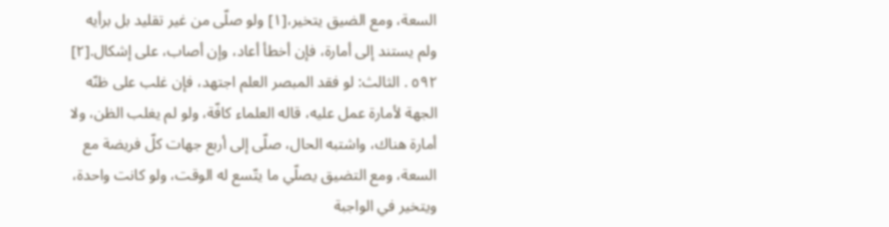السعة، ومع الضيق يتخير،[١] ولو صلّى من غير تقليد بل برأيه ولم يستند إلى أمارة، فإن أخطأ أعاد، وإن أصاب، على إشكال.[٢]
٥٩٢ . الثالث: لو فقد المبصر العلم اجتهد، فإن غلب على ظنّه الجهة لأمارة عمل عليه، قاله العلماء كافّة، ولو لم يغلب الظن، ولا أمارة هناك، واشتبه الحال، صلّى إلى أربع جهات كلّ فريضة مع السعة، ومع التضيق يصلّي ما يتّسع له الوقت، ولو كانت واحدة، ويتخير في الواجبة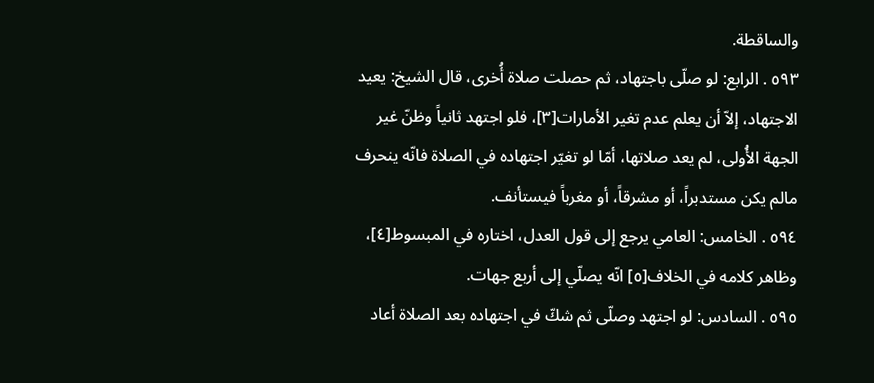والساقطة.
٥٩٣ . الرابع: لو صلّى باجتهاد، ثم حصلت صلاة أُخرى، قال الشيخ: يعيد الاجتهاد، إلاّ أن يعلم عدم تغير الأمارات[٣]، فلو اجتهد ثانياً وظنّ غير الجهة الأُولى، لم يعد صلاتها، أمّا لو تغيّر اجتهاده في الصلاة فانّه ينحرف مالم يكن مستدبراً، أو مشرقاً، أو مغرباً فيستأنف.
٥٩٤ . الخامس: العامي يرجع إلى قول العدل، اختاره في المبسوط[٤]، وظاهر كلامه في الخلاف[٥] انّه يصلّي إلى أربع جهات.
٥٩٥ . السادس: لو اجتهد وصلّى ثم شكّ في اجتهاده بعد الصلاة أعاد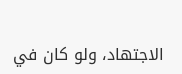الاجتهاد، ولو كان في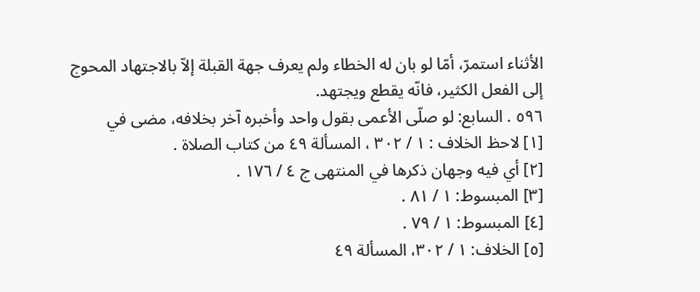الأثناء استمرّ، أمّا لو بان له الخطاء ولم يعرف جهة القبلة إلاّ بالاجتهاد المحوج إلى الفعل الكثير، فانّه يقطع ويجتهد.
٥٩٦ . السابع: لو صلّى الأعمى بقول واحد وأخبره آخر بخلافه، مضى في
[١] لاحظ الخلاف : ١ / ٣٠٢ ، المسألة ٤٩ من كتاب الصلاة .
[٢] أي فيه وجهان ذكرها في المنتهى ج ٤ / ١٧٦ .
[٣] المبسوط: ١ / ٨١ .
[٤] المبسوط: ١ / ٧٩ .
[٥] الخلاف: ١ / ٣٠٢، المسألة ٤٩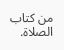من كتاب الصلاة.